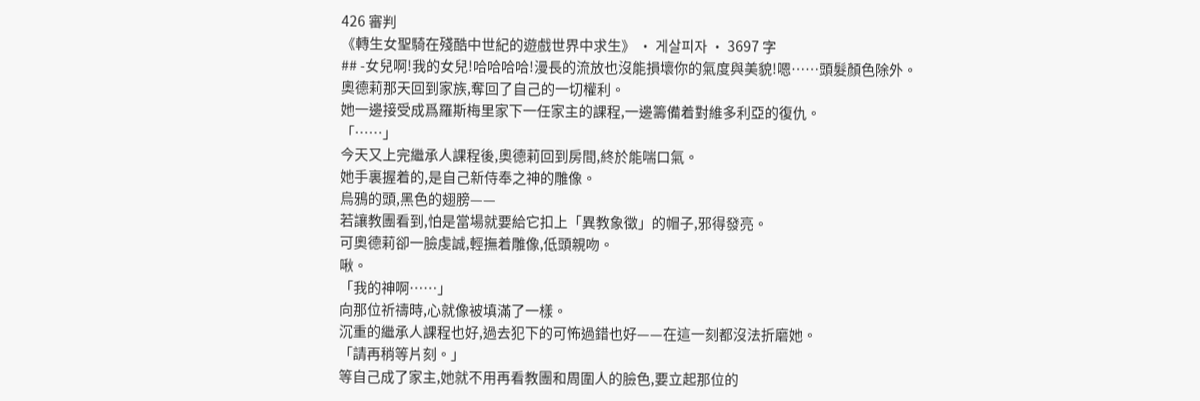426 審判
《轉生女聖騎在殘酷中世紀的遊戲世界中求生》 · 게살피자 · 3697 字
## -女兒啊!我的女兒!哈哈哈哈!漫長的流放也沒能損壞你的氣度與美貌!嗯……頭髮顏色除外。
奧德莉那天回到家族,奪回了自己的一切權利。
她一邊接受成爲羅斯梅里家下一任家主的課程,一邊籌備着對維多利亞的復仇。
「……」
今天又上完繼承人課程後,奧德莉回到房間,終於能喘口氣。
她手裏握着的,是自己新侍奉之神的雕像。
烏鴉的頭,黑色的翅膀——
若讓教團看到,怕是當場就要給它扣上「異教象徵」的帽子,邪得發亮。
可奧德莉卻一臉虔誠,輕撫着雕像,低頭親吻。
啾。
「我的神啊……」
向那位祈禱時,心就像被填滿了一樣。
沉重的繼承人課程也好,過去犯下的可怖過錯也好——在這一刻都沒法折磨她。
「請再稍等片刻。」
等自己成了家主,她就不用再看教團和周圍人的臉色,要立起那位的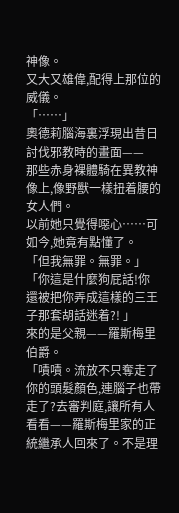神像。
又大又雄偉,配得上那位的威儀。
「……」
奧德莉腦海裏浮現出昔日討伐邪教時的畫面——
那些赤身裸體騎在異教神像上,像野獸一樣扭着腰的女人們。
以前她只覺得噁心……可如今,她竟有點懂了。
「但我無罪。無罪。」
「你這是什麼狗屁話!你還被把你弄成這樣的三王子那套胡話迷着?! 」
來的是父親——羅斯梅里伯爵。
「嘖嘖。流放不只奪走了你的頭髮顏色,連腦子也帶走了?去審判庭,讓所有人看看——羅斯梅里家的正統繼承人回來了。不是理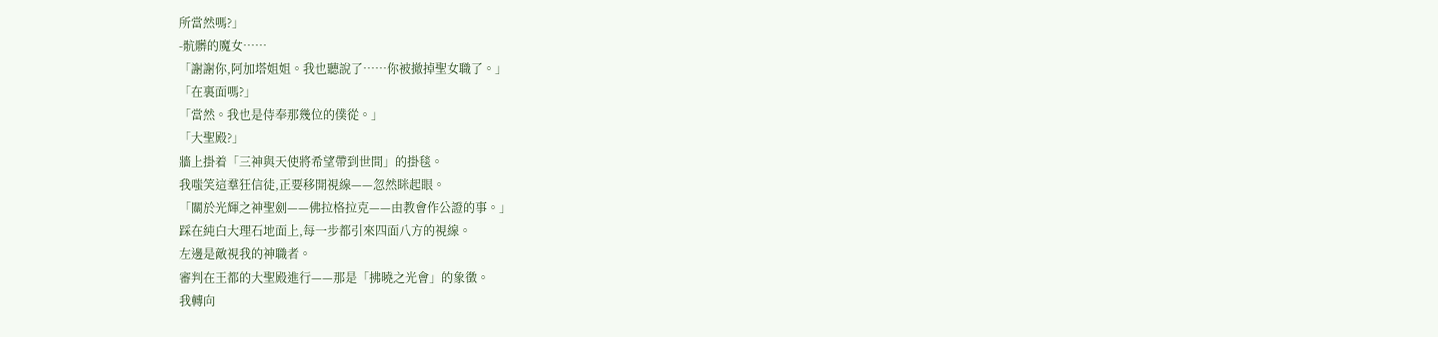所當然嗎?」
-骯髒的魔女……
「謝謝你,阿加塔姐姐。我也聽說了……你被撤掉聖女職了。」
「在裏面嗎?」
「當然。我也是侍奉那幾位的僕從。」
「大聖殿?」
牆上掛着「三神與天使將希望帶到世間」的掛毯。
我嗤笑這羣狂信徒,正要移開視線——忽然眯起眼。
「關於光輝之神聖劍——佛拉格拉克——由教會作公證的事。」
踩在純白大理石地面上,每一步都引來四面八方的視線。
左邊是敵視我的神職者。
審判在王都的大聖殿進行——那是「拂曉之光會」的象徵。
我轉向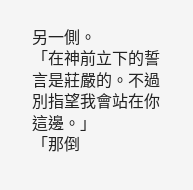另一側。
「在神前立下的誓言是莊嚴的。不過別指望我會站在你這邊。」
「那倒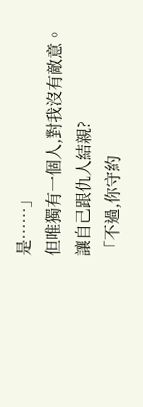是……」
但唯獨有一個人,對我沒有敵意。
讓自己跟仇人結親?
「不過,你守約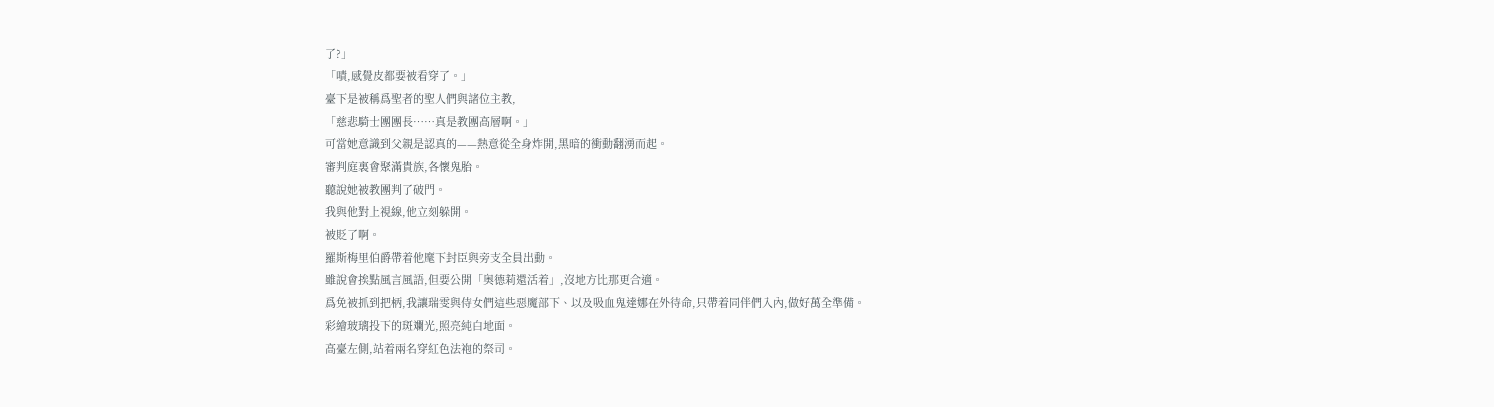了?」
「嘖,感覺皮都要被看穿了。」
臺下是被稱爲聖者的聖人們與諸位主教,
「慈悲騎士團團長……真是教團高層啊。」
可當她意識到父親是認真的——熱意從全身炸開,黑暗的衝動翻湧而起。
審判庭裏會聚滿貴族,各懷鬼胎。
聽說她被教團判了破門。
我與他對上視線,他立刻躲開。
被貶了啊。
羅斯梅里伯爵帶着他麾下封臣與旁支全員出動。
雖說會挨點風言風語,但要公開「奧德莉還活着」,沒地方比那更合適。
爲免被抓到把柄,我讓瑞雯與侍女們這些惡魔部下、以及吸血鬼達娜在外待命,只帶着同伴們入內,做好萬全準備。
彩繪玻璃投下的斑斕光,照亮純白地面。
高臺左側,站着兩名穿紅色法袍的祭司。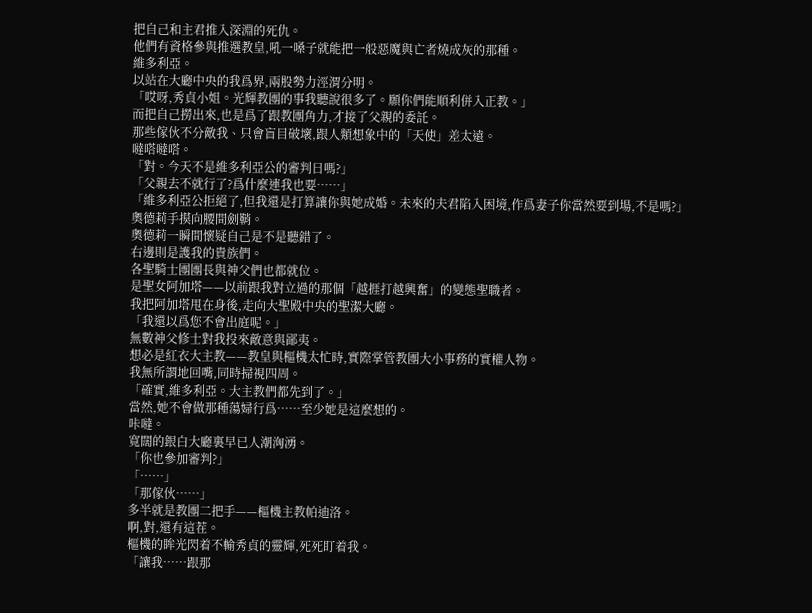把自己和主君推入深淵的死仇。
他們有資格參與推選教皇,吼一嗓子就能把一般惡魔與亡者燒成灰的那種。
維多利亞。
以站在大廳中央的我爲界,兩股勢力涇渭分明。
「哎呀,秀貞小姐。光輝教團的事我聽說很多了。願你們能順利併入正教。」
而把自己撈出來,也是爲了跟教團角力,才接了父親的委託。
那些傢伙不分敵我、只會盲目破壞,跟人類想象中的「天使」差太遠。
噠嗒噠嗒。
「對。今天不是維多利亞公的審判日嗎?」
「父親去不就行了?爲什麼連我也要……」
「維多利亞公拒絕了,但我還是打算讓你與她成婚。未來的夫君陷入困境,作爲妻子你當然要到場,不是嗎?」
奧德莉手摸向腰間劍鞘。
奧德莉一瞬間懷疑自己是不是聽錯了。
右邊則是護我的貴族們。
各聖騎士團團長與神父們也都就位。
是聖女阿加塔——以前跟我對立過的那個「越捱打越興奮」的變態聖職者。
我把阿加塔甩在身後,走向大聖殿中央的聖潔大廳。
「我還以爲您不會出庭呢。」
無數神父修士對我投來敵意與鄙夷。
想必是紅衣大主教——教皇與樞機太忙時,實際掌管教團大小事務的實權人物。
我無所謂地回嘴,同時掃視四周。
「確實,維多利亞。大主教們都先到了。」
當然,她不會做那種蕩婦行爲……至少她是這麼想的。
咔噠。
寬闊的銀白大廳裏早已人潮洶湧。
「你也參加審判?」
「……」
「那傢伙……」
多半就是教團二把手——樞機主教帕迪洛。
啊,對,還有這茬。
樞機的眸光閃着不輸秀貞的靈輝,死死盯着我。
「讓我……跟那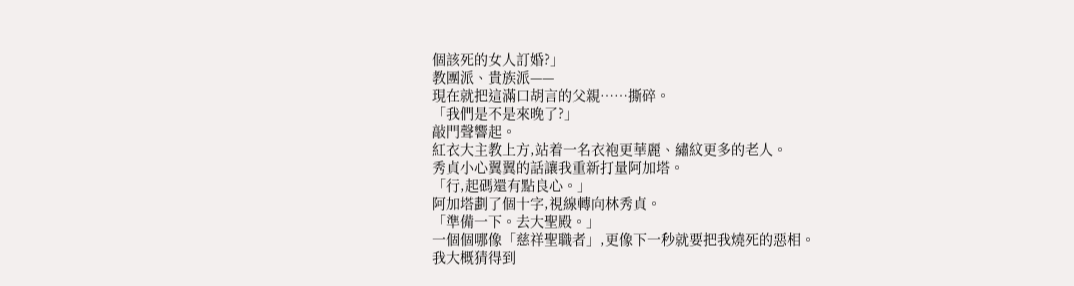個該死的女人訂婚?」
教團派、貴族派——
現在就把這滿口胡言的父親……撕碎。
「我們是不是來晚了?」
敲門聲響起。
紅衣大主教上方,站着一名衣袍更華麗、繡紋更多的老人。
秀貞小心翼翼的話讓我重新打量阿加塔。
「行,起碼還有點良心。」
阿加塔劃了個十字,視線轉向林秀貞。
「準備一下。去大聖殿。」
一個個哪像「慈祥聖職者」,更像下一秒就要把我燒死的惡相。
我大概猜得到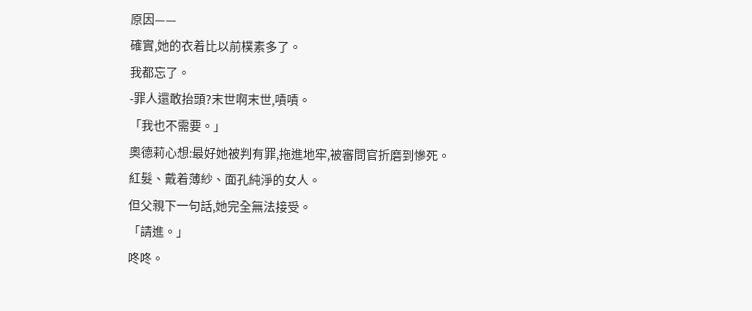原因——
確實,她的衣着比以前樸素多了。
我都忘了。
-罪人還敢抬頭?末世啊末世,嘖嘖。
「我也不需要。」
奧德莉心想:最好她被判有罪,拖進地牢,被審問官折磨到慘死。
紅髮、戴着薄紗、面孔純淨的女人。
但父親下一句話,她完全無法接受。
「請進。」
咚咚。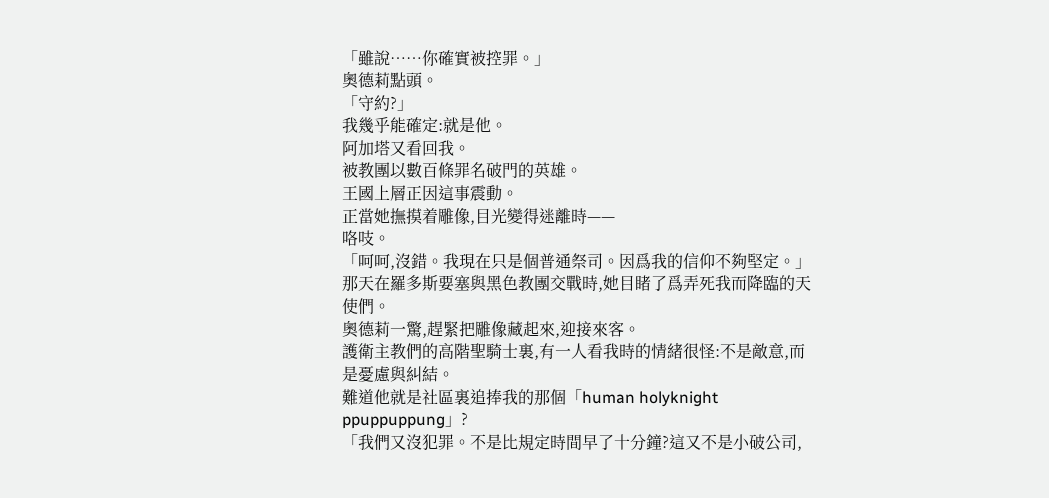「雖說……你確實被控罪。」
奧德莉點頭。
「守約?」
我幾乎能確定:就是他。
阿加塔又看回我。
被教團以數百條罪名破門的英雄。
王國上層正因這事震動。
正當她撫摸着雕像,目光變得迷離時——
咯吱。
「呵呵,沒錯。我現在只是個普通祭司。因爲我的信仰不夠堅定。」
那天在羅多斯要塞與黑色教團交戰時,她目睹了爲弄死我而降臨的天使們。
奧德莉一驚,趕緊把雕像藏起來,迎接來客。
護衛主教們的高階聖騎士裏,有一人看我時的情緒很怪:不是敵意,而是憂慮與糾結。
難道他就是社區裏追捧我的那個「human holyknight ppuppuppung」?
「我們又沒犯罪。不是比規定時間早了十分鐘?這又不是小破公司,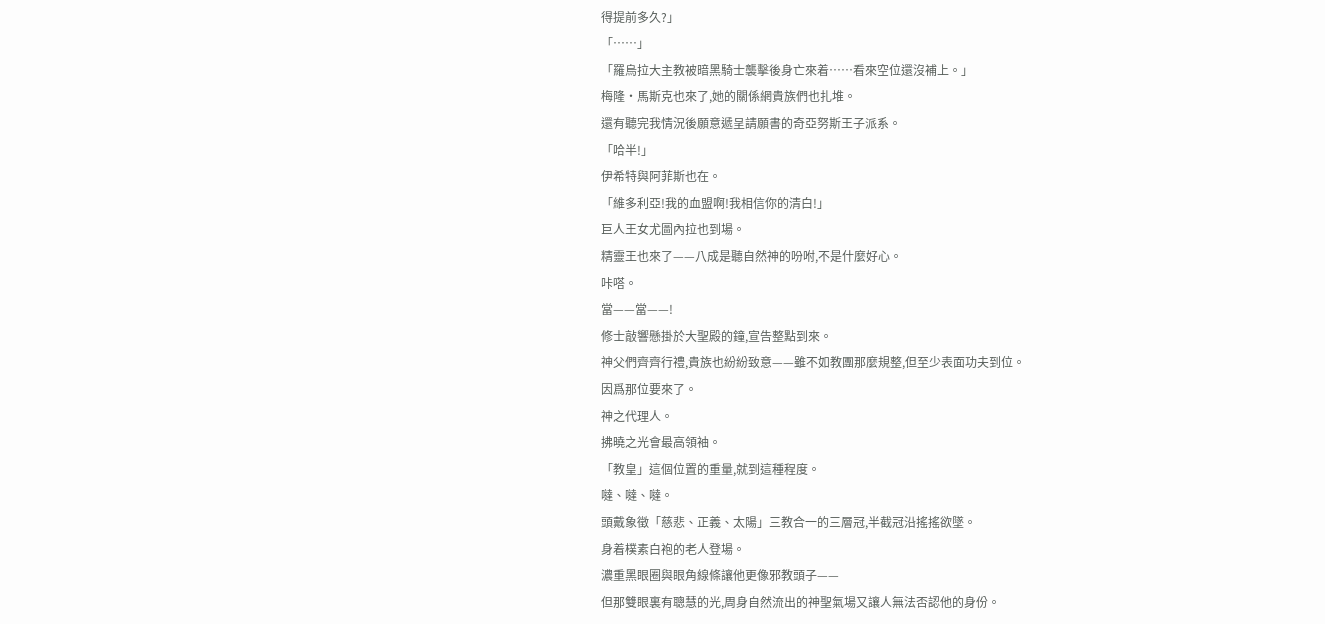得提前多久?」
「……」
「羅烏拉大主教被暗黑騎士襲擊後身亡來着……看來空位還沒補上。」
梅隆·馬斯克也來了,她的關係網貴族們也扎堆。
還有聽完我情況後願意遞呈請願書的奇亞努斯王子派系。
「哈半!」
伊希特與阿菲斯也在。
「維多利亞!我的血盟啊!我相信你的清白!」
巨人王女尤圖內拉也到場。
精靈王也來了——八成是聽自然神的吩咐,不是什麼好心。
咔嗒。
當——當——!
修士敲響懸掛於大聖殿的鐘,宣告整點到來。
神父們齊齊行禮,貴族也紛紛致意——雖不如教團那麼規整,但至少表面功夫到位。
因爲那位要來了。
神之代理人。
拂曉之光會最高領袖。
「教皇」這個位置的重量,就到這種程度。
噠、噠、噠。
頭戴象徵「慈悲、正義、太陽」三教合一的三層冠,半截冠沿搖搖欲墜。
身着樸素白袍的老人登場。
濃重黑眼圈與眼角線條讓他更像邪教頭子——
但那雙眼裏有聰慧的光,周身自然流出的神聖氣場又讓人無法否認他的身份。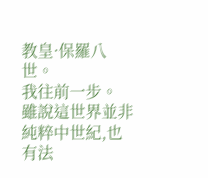教皇·保羅八世。
我往前一步。
雖說這世界並非純粹中世紀,也有法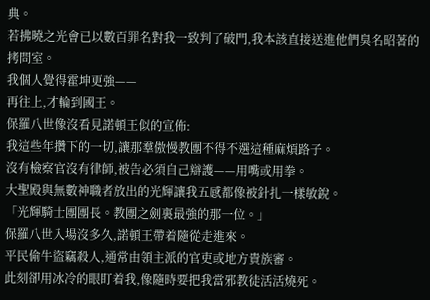典。
若拂曉之光會已以數百罪名對我一致判了破門,我本該直接送進他們臭名昭著的拷問室。
我個人覺得霍坤更強——
再往上,才輪到國王。
保羅八世像沒看見諾頓王似的宣佈:
我這些年攢下的一切,讓那羣傲慢教團不得不選這種麻煩路子。
沒有檢察官沒有律師,被告必須自己辯護——用嘴或用拳。
大聖殿與無數神職者放出的光輝讓我五感都像被針扎一樣敏銳。
「光輝騎士團團長。教團之劍裏最強的那一位。」
保羅八世入場沒多久,諾頓王帶着隨從走進來。
平民偷牛盜竊殺人,通常由領主派的官吏或地方貴族審。
此刻卻用冰冷的眼盯着我,像隨時要把我當邪教徒活活燒死。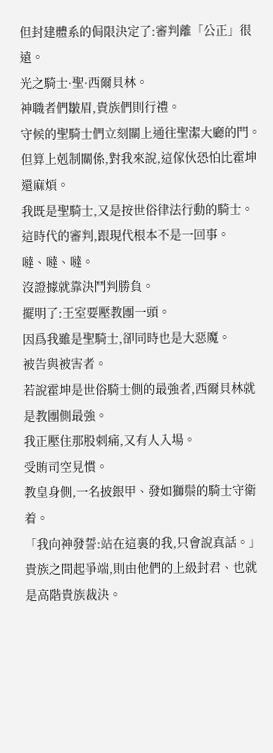但封建體系的侷限決定了:審判離「公正」很遠。
光之騎士·聖·西爾貝林。
神職者們皺眉,貴族們則行禮。
守候的聖騎士們立刻關上通往聖潔大廳的門。
但算上剋制關係,對我來說,這傢伙恐怕比霍坤還麻煩。
我既是聖騎士,又是按世俗律法行動的騎士。
這時代的審判,跟現代根本不是一回事。
噠、噠、噠。
沒證據就靠決鬥判勝負。
擺明了:王室要壓教團一頭。
因爲我雖是聖騎士,卻同時也是大惡魔。
被告與被害者。
若說霍坤是世俗騎士側的最強者,西爾貝林就是教團側最強。
我正壓住那股刺痛,又有人入場。
受賄司空見慣。
教皇身側,一名披銀甲、發如獅鬃的騎士守衛着。
「我向神發誓:站在這裏的我,只會說真話。」
貴族之間起爭端,則由他們的上級封君、也就是高階貴族裁決。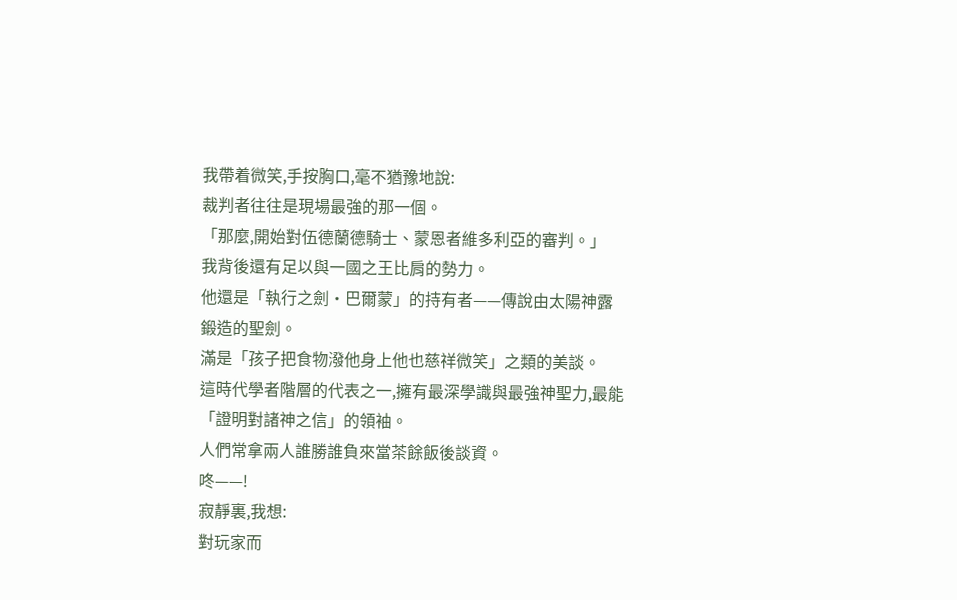我帶着微笑,手按胸口,毫不猶豫地說:
裁判者往往是現場最強的那一個。
「那麼,開始對伍德蘭德騎士、蒙恩者維多利亞的審判。」
我背後還有足以與一國之王比肩的勢力。
他還是「執行之劍·巴爾蒙」的持有者——傳說由太陽神露鍛造的聖劍。
滿是「孩子把食物潑他身上他也慈祥微笑」之類的美談。
這時代學者階層的代表之一,擁有最深學識與最強神聖力,最能「證明對諸神之信」的領袖。
人們常拿兩人誰勝誰負來當茶餘飯後談資。
咚——!
寂靜裏,我想:
對玩家而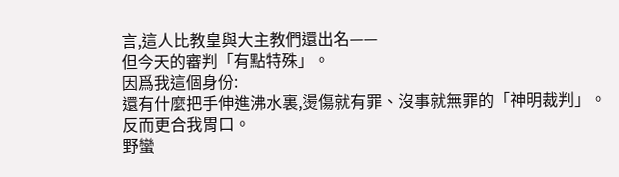言,這人比教皇與大主教們還出名——
但今天的審判「有點特殊」。
因爲我這個身份:
還有什麼把手伸進沸水裏,燙傷就有罪、沒事就無罪的「神明裁判」。
反而更合我胃口。
野蠻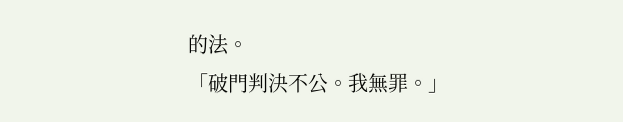的法。
「破門判決不公。我無罪。」